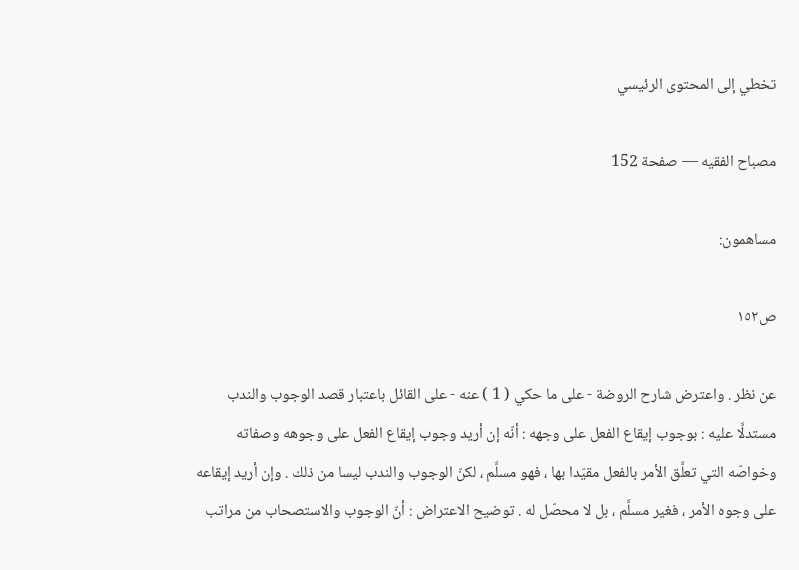تخطي إلى المحتوى الرئيسي

مصباح الفقيه — صفحة 152

مساهمون:

ص١٥٢

عن نظر . واعترض شارح الروضة - على ما حكي ( 1 ) عنه - على القائل باعتبار قصد الوجوب والندب مستدلَّا عليه : بوجوب إيقاع الفعل على وجهه : أنّه إن أريد وجوب إيقاع الفعل على وجوهه وصفاته وخواصّه التي تعلَّق الأمر بالفعل مقيّدا بها ، فهو مسلَّم ، لكنّ الوجوب والندب ليسا من ذلك . وإن أريد إيقاعه على وجوه الأمر ، فغير مسلَّم ، بل لا محصّل له . توضيح الاعتراض : أنّ الوجوب والاستصحاب من مراتب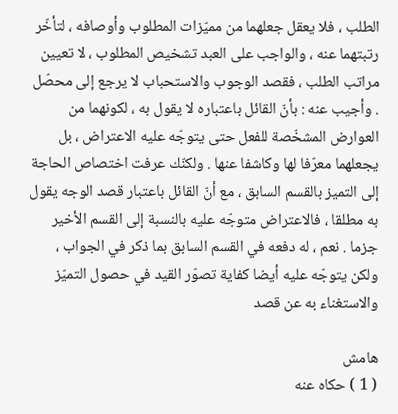الطلب ، فلا يعقل جعلهما من مميّزات المطلوب وأوصافه ، لتأخّر رتبتهما عنه ، والواجب على العبد تشخيص المطلوب ، لا تعيين مراتب الطلب ، فقصد الوجوب والاستحباب لا يرجع إلى محصّل . وأجيب عنه : بأنّ القائل باعتباره لا يقول به ، لكونهما من العوارض المشخّصة للفعل حتى يتوجّه عليه الاعتراض ، بل يجعلهما معرّفا لها وكاشفا عنها . ولكنّك عرفت اختصاص الحاجة إلى التميز بالقسم السابق ، مع أنّ القائل باعتبار قصد الوجه يقول به مطلقا ، فالاعتراض متوجّه عليه بالنسبة إلى القسم الأخير جزما . نعم ، له دفعه في القسم السابق بما ذكر في الجواب ، ولكن يتوجّه عليه أيضا كفاية تصوّر القيد في حصول التميّز والاستغناء به عن قصد

هامش
( 1 ) حكاه عنه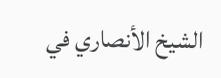الشيخ الأنصاري في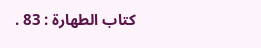كتاب الطهارة : 83 .